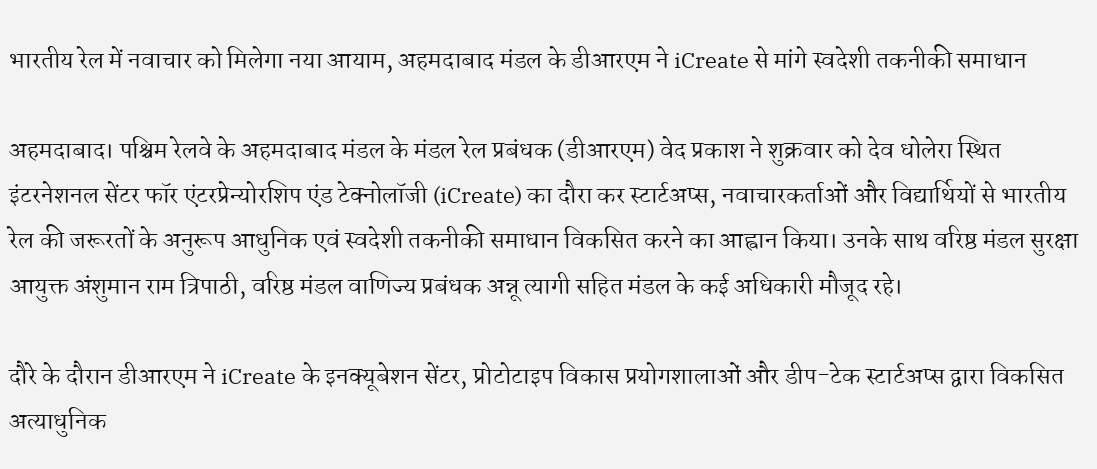भारतीय रेल में नवाचार को मिलेगा नया आयाम, अहमदाबाद मंडल के डीआरएम ने iCreate से मांगे स्वदेशी तकनीकी समाधान

अहमदाबाद। पश्चिम रेलवे के अहमदाबाद मंडल के मंडल रेल प्रबंधक (डीआरएम) वेद प्रकाश ने शुक्रवार को देव धोलेरा स्थित इंटरनेशनल सेंटर फॉर एंटरप्रेन्योरशिप एंड टेक्नोलॉजी (iCreate) का दौरा कर स्टार्टअप्स, नवाचारकर्ताओं और विद्यार्थियों से भारतीय रेल की जरूरतों के अनुरूप आधुनिक एवं स्वदेशी तकनीकी समाधान विकसित करने का आह्वान किया। उनके साथ वरिष्ठ मंडल सुरक्षा आयुक्त अंशुमान राम त्रिपाठी, वरिष्ठ मंडल वाणिज्य प्रबंधक अन्नू त्यागी सहित मंडल के कई अधिकारी मौजूद रहे।

दौरे के दौरान डीआरएम ने iCreate के इनक्यूबेशन सेंटर, प्रोटोटाइप विकास प्रयोगशालाओं और डीप-टेक स्टार्टअप्स द्वारा विकसित अत्याधुनिक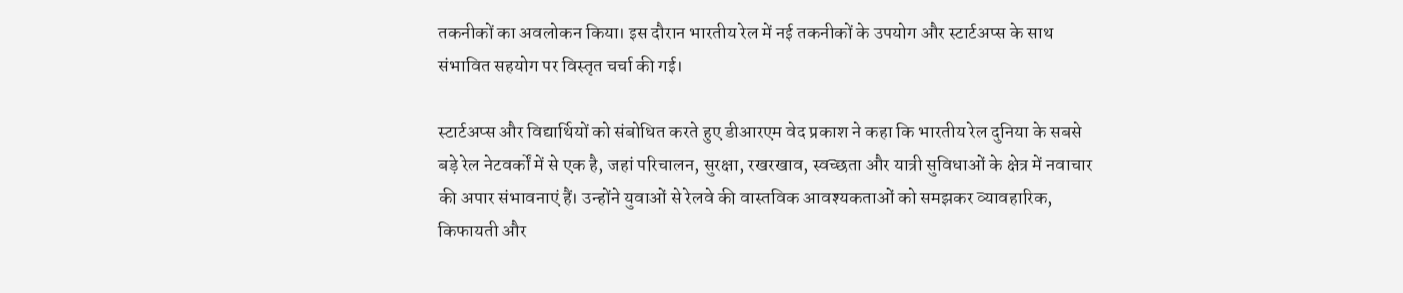तकनीकों का अवलोकन किया। इस दौरान भारतीय रेल में नई तकनीकों के उपयोग और स्टार्टअप्स के साथ संभावित सहयोग पर विस्तृत चर्चा की गई।

स्टार्टअप्स और विद्यार्थियों को संबोधित करते हुए डीआरएम वेद प्रकाश ने कहा कि भारतीय रेल दुनिया के सबसे बड़े रेल नेटवर्कों में से एक है, जहां परिचालन, सुरक्षा, रखरखाव, स्वच्छता और यात्री सुविधाओं के क्षेत्र में नवाचार की अपार संभावनाएं हैं। उन्होंने युवाओं से रेलवे की वास्तविक आवश्यकताओं को समझकर व्यावहारिक, किफायती और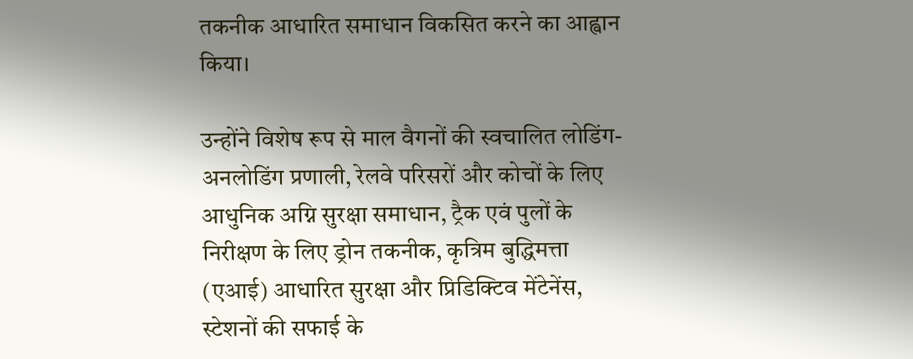तकनीक आधारित समाधान विकसित करने का आह्वान किया।

उन्होंने विशेष रूप से माल वैगनों की स्वचालित लोडिंग-अनलोडिंग प्रणाली, रेलवे परिसरों और कोचों के लिए आधुनिक अग्नि सुरक्षा समाधान, ट्रैक एवं पुलों के निरीक्षण के लिए ड्रोन तकनीक, कृत्रिम बुद्धिमत्ता (एआई) आधारित सुरक्षा और प्रिडिक्टिव मेंटेनेंस, स्टेशनों की सफाई के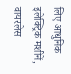लिए आधुनिक इलेक्ट्रिक मशीनें, वायरलेस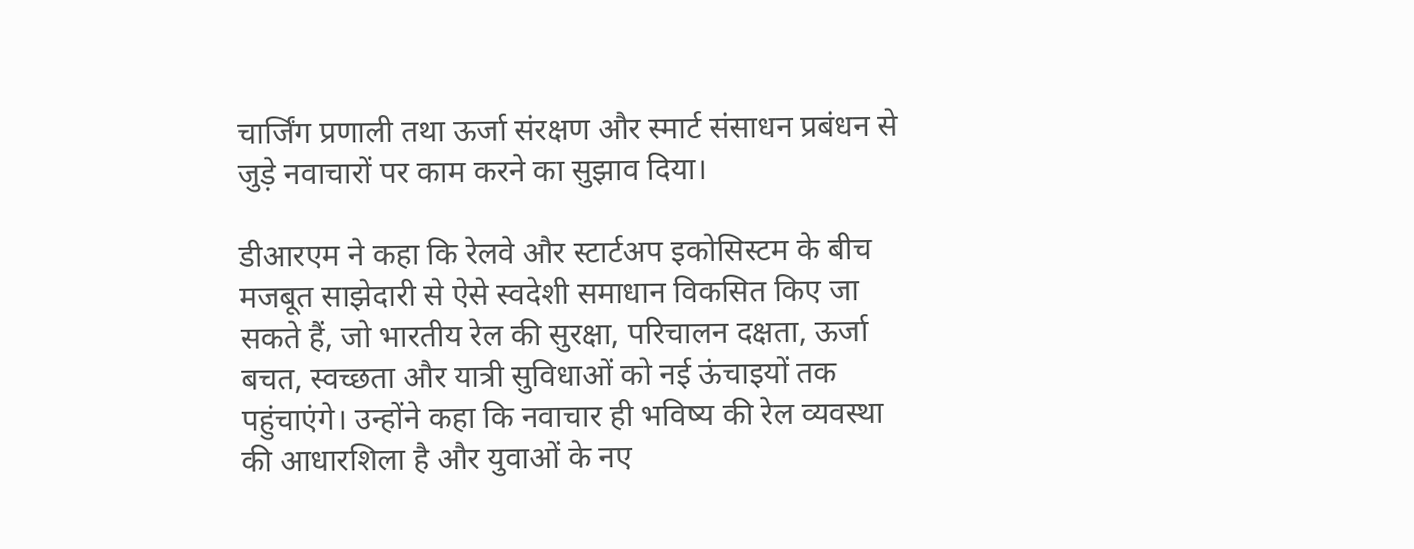चार्जिंग प्रणाली तथा ऊर्जा संरक्षण और स्मार्ट संसाधन प्रबंधन से जुड़े नवाचारों पर काम करने का सुझाव दिया।

डीआरएम ने कहा कि रेलवे और स्टार्टअप इकोसिस्टम के बीच मजबूत साझेदारी से ऐसे स्वदेशी समाधान विकसित किए जा सकते हैं, जो भारतीय रेल की सुरक्षा, परिचालन दक्षता, ऊर्जा बचत, स्वच्छता और यात्री सुविधाओं को नई ऊंचाइयों तक पहुंचाएंगे। उन्होंने कहा कि नवाचार ही भविष्य की रेल व्यवस्था की आधारशिला है और युवाओं के नए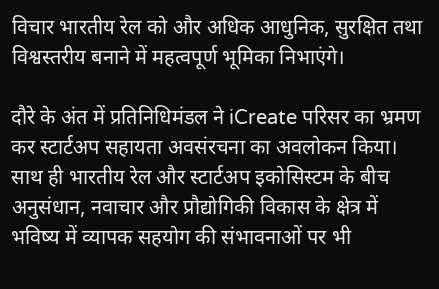विचार भारतीय रेल को और अधिक आधुनिक, सुरक्षित तथा विश्वस्तरीय बनाने में महत्वपूर्ण भूमिका निभाएंगे।

दौरे के अंत में प्रतिनिधिमंडल ने iCreate परिसर का भ्रमण कर स्टार्टअप सहायता अवसंरचना का अवलोकन किया। साथ ही भारतीय रेल और स्टार्टअप इकोसिस्टम के बीच अनुसंधान, नवाचार और प्रौद्योगिकी विकास के क्षेत्र में भविष्य में व्यापक सहयोग की संभावनाओं पर भी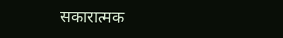सकारात्मक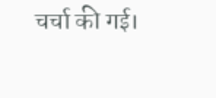चर्चा की गई।